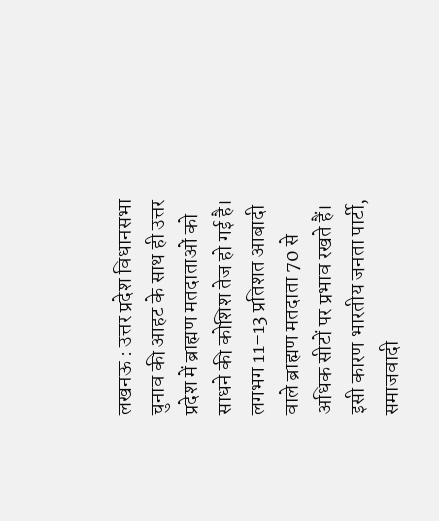लखनऊ : उत्तर प्रदेश विधानसभा चुनाव की आहट के साथ ही उत्तर प्रदेश में ब्राह्मण मतदाताओं को साधने की कोशिश तेज हो गई है। लगभग 11–13 प्रतिशत आबादी वाले ब्राह्मण मतदाता 70 से अधिक सीटों पर प्रभाव रखते हैं। इसी कारण भारतीय जनता पार्टी, समाजवादी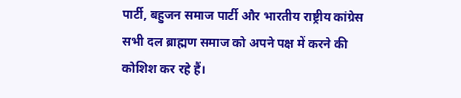पार्टी, बहुजन समाज पार्टी और भारतीय राष्ट्रीय कांग्रेस सभी दल ब्राह्मण समाज को अपने पक्ष में करने की कोशिश कर रहे हैं।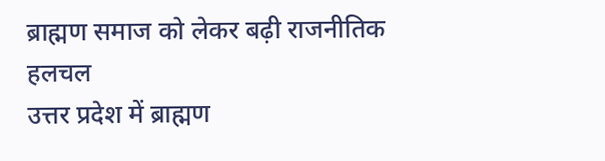ब्राह्मण समाज को लेकर बढ़ी राजनीतिक हलचल
उत्तर प्रदेश में ब्राह्मण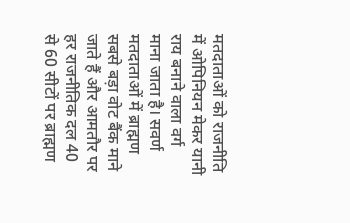मतदाताओं को राजनीति में ओपिनियन मेकर यानी राय बनाने वाला वर्ग माना जाता है। सवर्ण मतदाताओं में ब्राह्मण सबसे बड़ा वोट बैंक माने जाते हैं और आमतौर पर हर राजनीतिक दल 40 से 60 सीटों पर ब्राह्मण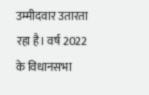उम्मीदवार उतारता रहा है। वर्ष 2022 के विधानसभा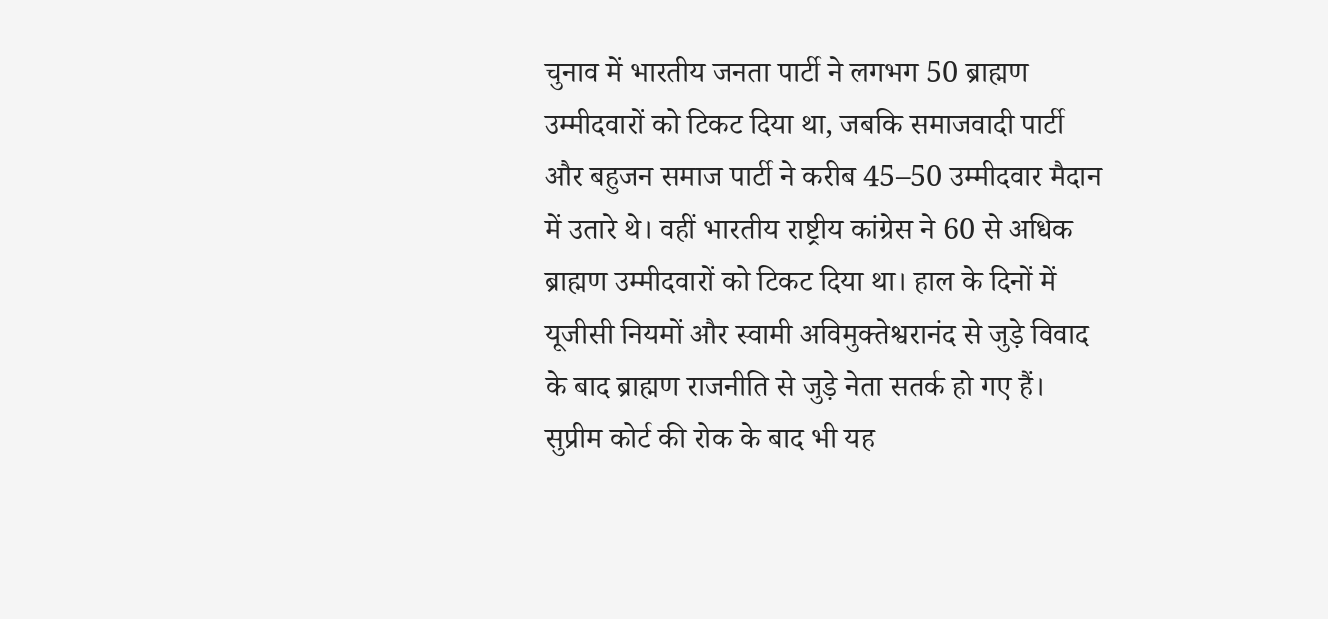चुनाव में भारतीय जनता पार्टी ने लगभग 50 ब्राह्मण उम्मीदवारों को टिकट दिया था, जबकि समाजवादी पार्टी और बहुजन समाज पार्टी ने करीब 45–50 उम्मीदवार मैदान में उतारे थे। वहीं भारतीय राष्ट्रीय कांग्रेस ने 60 से अधिक ब्राह्मण उम्मीदवारों को टिकट दिया था। हाल के दिनों में यूजीसी नियमों और स्वामी अविमुक्तेश्वरानंद से जुड़े विवाद के बाद ब्राह्मण राजनीति से जुड़े नेता सतर्क हो गए हैं। सुप्रीम कोर्ट की रोक के बाद भी यह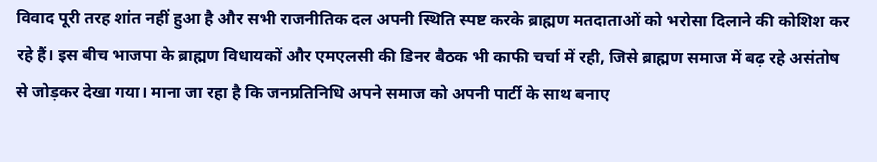विवाद पूरी तरह शांत नहीं हुआ है और सभी राजनीतिक दल अपनी स्थिति स्पष्ट करके ब्राह्मण मतदाताओं को भरोसा दिलाने की कोशिश कर रहे हैं। इस बीच भाजपा के ब्राह्मण विधायकों और एमएलसी की डिनर बैठक भी काफी चर्चा में रही, जिसे ब्राह्मण समाज में बढ़ रहे असंतोष से जोड़कर देखा गया। माना जा रहा है कि जनप्रतिनिधि अपने समाज को अपनी पार्टी के साथ बनाए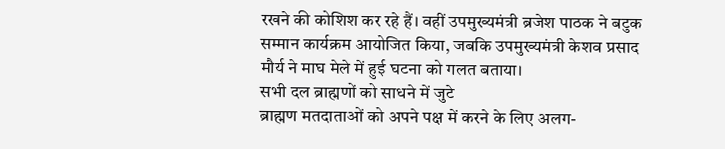रखने की कोशिश कर रहे हैं। वहीं उपमुख्यमंत्री ब्रजेश पाठक ने बटुक सम्मान कार्यक्रम आयोजित किया, जबकि उपमुख्यमंत्री केशव प्रसाद मौर्य ने माघ मेले में हुई घटना को गलत बताया।
सभी दल ब्राह्मणों को साधने में जुटे
ब्राह्मण मतदाताओं को अपने पक्ष में करने के लिए अलग-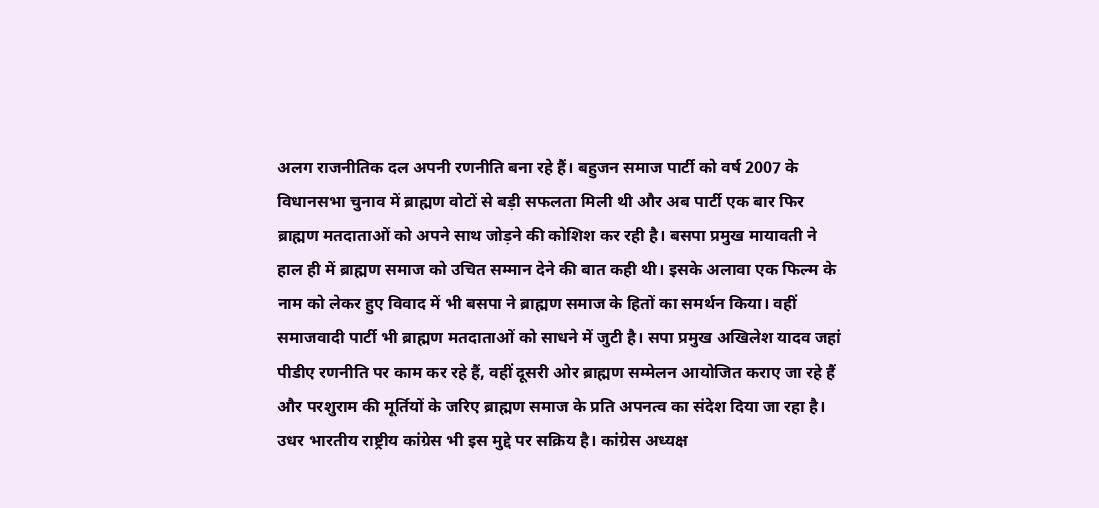अलग राजनीतिक दल अपनी रणनीति बना रहे हैं। बहुजन समाज पार्टी को वर्ष 2007 के विधानसभा चुनाव में ब्राह्मण वोटों से बड़ी सफलता मिली थी और अब पार्टी एक बार फिर ब्राह्मण मतदाताओं को अपने साथ जोड़ने की कोशिश कर रही है। बसपा प्रमुख मायावती ने हाल ही में ब्राह्मण समाज को उचित सम्मान देने की बात कही थी। इसके अलावा एक फिल्म के नाम को लेकर हुए विवाद में भी बसपा ने ब्राह्मण समाज के हितों का समर्थन किया। वहीं समाजवादी पार्टी भी ब्राह्मण मतदाताओं को साधने में जुटी है। सपा प्रमुख अखिलेश यादव जहां पीडीए रणनीति पर काम कर रहे हैं, वहीं दूसरी ओर ब्राह्मण सम्मेलन आयोजित कराए जा रहे हैं और परशुराम की मूर्तियों के जरिए ब्राह्मण समाज के प्रति अपनत्व का संदेश दिया जा रहा है। उधर भारतीय राष्ट्रीय कांग्रेस भी इस मुद्दे पर सक्रिय है। कांग्रेस अध्यक्ष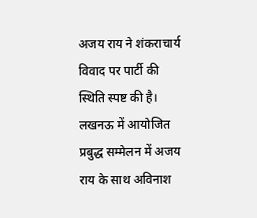अजय राय ने शंकराचार्य विवाद पर पार्टी की स्थिति स्पष्ट की है। लखनऊ में आयोजित प्रबुद्ध सम्मेलन में अजय राय के साथ अविनाश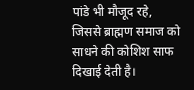पांडे भी मौजूद रहे, जिससे ब्राह्मण समाज को साधने की कोशिश साफ दिखाई देती है।